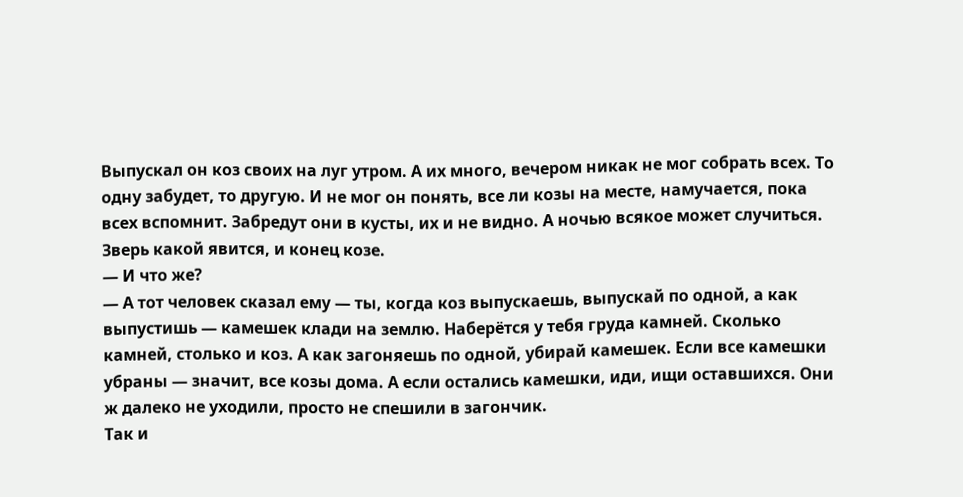Выпускал он коз своих на луг утром. А их много, вечером никак не мог собрать всех. То одну забудет, то другую. И не мог он понять, все ли козы на месте, намучается, пока всех вспомнит. Забредут они в кусты, их и не видно. А ночью всякое может случиться. Зверь какой явится, и конец козе.
— И что же?
— А тот человек сказал ему — ты, когда коз выпускаешь, выпускай по одной, а как выпустишь — камешек клади на землю. Наберётся у тебя груда камней. Сколько камней, столько и коз. А как загоняешь по одной, убирай камешек. Если все камешки убраны — значит, все козы дома. А если остались камешки, иди, ищи оставшихся. Они ж далеко не уходили, просто не спешили в загончик.
Так и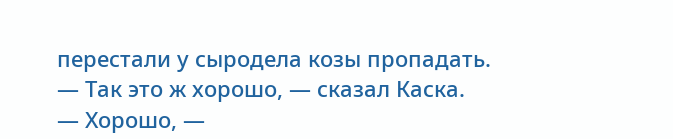перестали у сыродела козы пропадать.
— Так это ж хорошо, — сказал Каска.
— Хорошо, —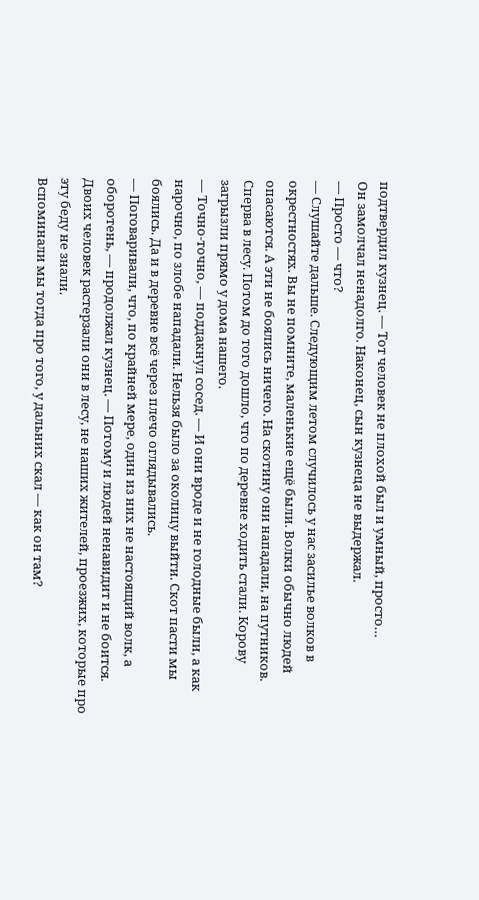подтвердил кузнец. — Тот человек не плохой был и умный, просто…
Он замолчал ненадолго. Наконец, сын кузнеца не выдержал.
— Просто — что?
— Слушайте дальше. Следующим летом случилось у нас засилье волков в окрестностях. Вы не помните, маленькие ещё были. Волки обычно людей опасаются. А эти не боялись ничего. На скотину они нападали, на путников. Сперва в лесу. Потом до того дошло, что по деревне ходить стали. Корову загрызли прямо у дома нашего.
— Точно-точно, — поддакнул сосед. — И они вроде и не голодные были, а как нарочно, по злобе нападали. Нельзя было за околицу выйти. Скот пасти мы боялись. Да и в деревне всё через плечо оглядывались.
— Поговаривали, что, по крайней мере, один из них не настоящий волк, а оборотень, — продолжал кузнец. — Потому и людей ненавидит и не боится. Двоих человек растерзали они в лесу, не наших жителей, проезжих, которые про эту беду не знали.
Вспоминали мы тогда про того, у дальних скал — как он там?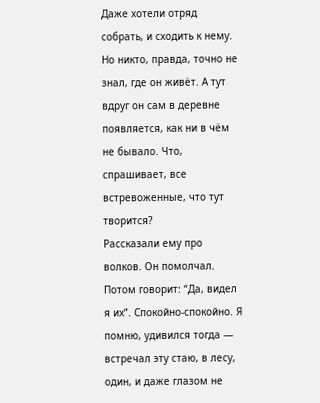Даже хотели отряд собрать, и сходить к нему. Но никто, правда, точно не знал, где он живёт. А тут вдруг он сам в деревне появляется, как ни в чём не бывало. Что, спрашивает, все встревоженные, что тут творится?
Рассказали ему про волков. Он помолчал. Потом говорит: “Да, видел я их”. Спокойно-спокойно. Я помню, удивился тогда — встречал эту стаю, в лесу, один, и даже глазом не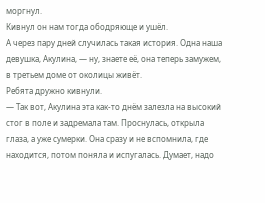моргнул.
Кивнул он нам тогда ободряюще и ушёл.
А через пару дней случилась такая история. Одна наша девушка, Акулина, — ну, знаете её, она теперь замужем, в третьем доме от околицы живёт.
Ребята дружно кивнули.
— Так вот, Акулина эта как-то днём залезла на высокий стог в поле и задремала там. Проснулась, открыла глаза, а уже сумерки. Она сразу и не вспомнила, где находится, потом поняла и испугалась. Думает, надо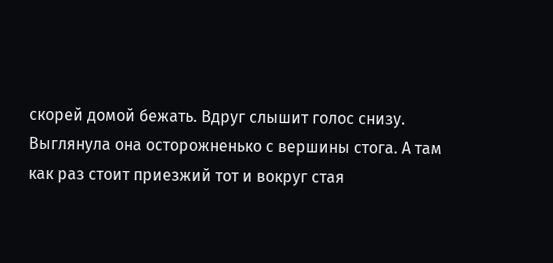скорей домой бежать. Вдруг слышит голос снизу. Выглянула она осторожненько с вершины стога. А там как раз стоит приезжий тот и вокруг стая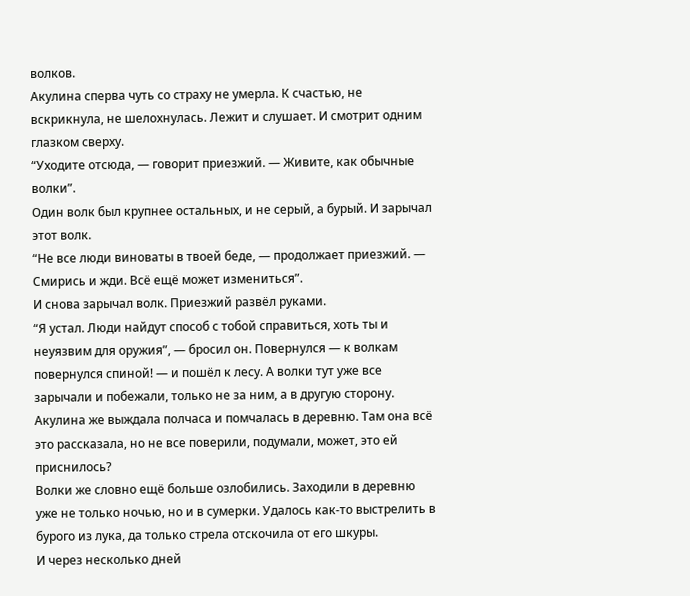волков.
Акулина сперва чуть со страху не умерла. К счастью, не вскрикнула, не шелохнулась. Лежит и слушает. И смотрит одним глазком сверху.
“Уходите отсюда, — говорит приезжий. — Живите, как обычные волки”.
Один волк был крупнее остальных, и не серый, а бурый. И зарычал этот волк.
“Не все люди виноваты в твоей беде, — продолжает приезжий. — Смирись и жди. Всё ещё может измениться”.
И снова зарычал волк. Приезжий развёл руками.
“Я устал. Люди найдут способ с тобой справиться, хоть ты и неуязвим для оружия”, — бросил он. Повернулся — к волкам повернулся спиной! — и пошёл к лесу. А волки тут уже все зарычали и побежали, только не за ним, а в другую сторону.
Акулина же выждала полчаса и помчалась в деревню. Там она всё это рассказала, но не все поверили, подумали, может, это ей приснилось?
Волки же словно ещё больше озлобились. Заходили в деревню уже не только ночью, но и в сумерки. Удалось как-то выстрелить в бурого из лука, да только стрела отскочила от его шкуры.
И через несколько дней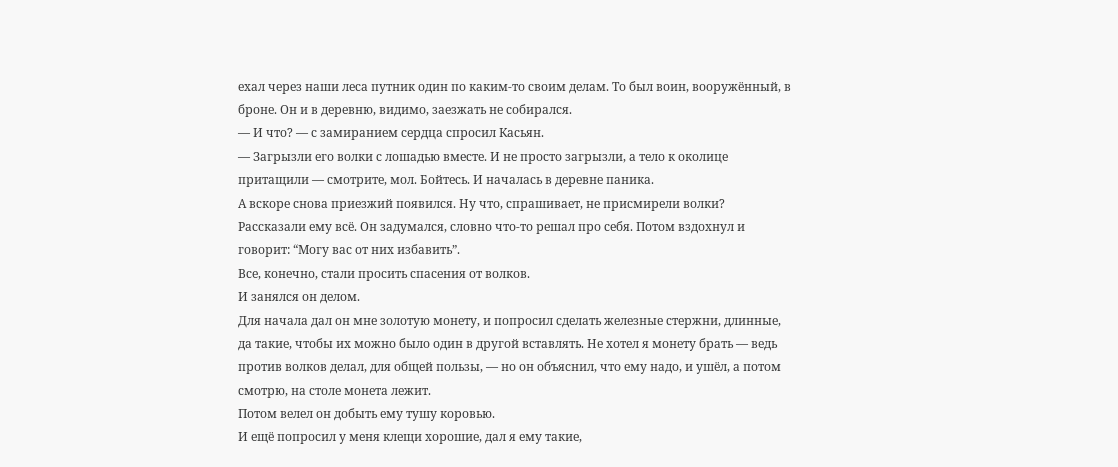ехал через наши леса путник один по каким-то своим делам. То был воин, вооружённый, в броне. Он и в деревню, видимо, заезжать не собирался.
— И что? — с замиранием сердца спросил Касьян.
— Загрызли его волки с лошадью вместе. И не просто загрызли, а тело к околице притащили — смотрите, мол. Бойтесь. И началась в деревне паника.
А вскоре снова приезжий появился. Ну что, спрашивает, не присмирели волки?
Рассказали ему всё. Он задумался, словно что-то решал про себя. Потом вздохнул и говорит: “Могу вас от них избавить”.
Все, конечно, стали просить спасения от волков.
И занялся он делом.
Для начала дал он мне золотую монету, и попросил сделать железные стержни, длинные, да такие, чтобы их можно было один в другой вставлять. Не хотел я монету брать — ведь против волков делал, для общей пользы, — но он объяснил, что ему надо, и ушёл, а потом смотрю, на столе монета лежит.
Потом велел он добыть ему тушу коровью.
И ещё попросил у меня клещи хорошие, дал я ему такие,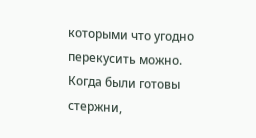которыми что угодно перекусить можно.
Когда были готовы стержни,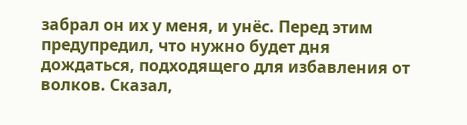забрал он их у меня, и унёс. Перед этим предупредил, что нужно будет дня дождаться, подходящего для избавления от волков. Сказал,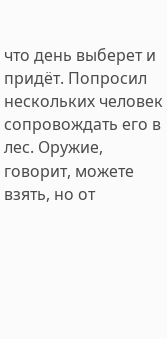что день выберет и придёт. Попросил нескольких человек сопровождать его в лес. Оружие, говорит, можете взять, но от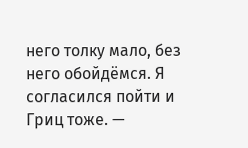него толку мало, без него обойдёмся. Я согласился пойти и Гриц тоже. —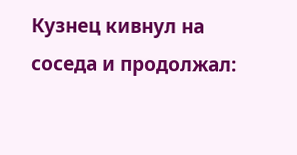Кузнец кивнул на соседа и продолжал: